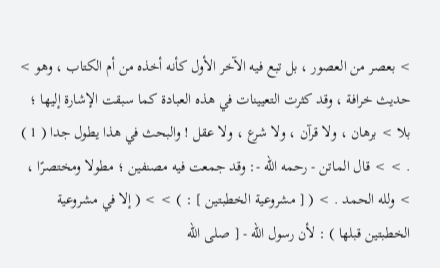> بعصر من العصور ، بل تبع فيه الآخر الأول كأنه أخذه من أم الكتاب ، وهو > حديث خرافة ، وقد كثرت التعيينات في هذه العبادة كما سبقت الإشارة إليها ؛ بلا > برهان ، ولا قرآن ، ولا شرع ، ولا عقل ! والبحث في هذا يطول جدا ( 1 ) . > > قال الماتن - رحمه الله -: وقد جمعت فيه مصنفين ؛ مطولا ومختصرًا ، > ولله الحمد . > ( [ مشروعية الخطبتين ] : ) > > ( إلا في مشروعية الخطبتين قبلها ) : لأن رسول الله - [ صلى الله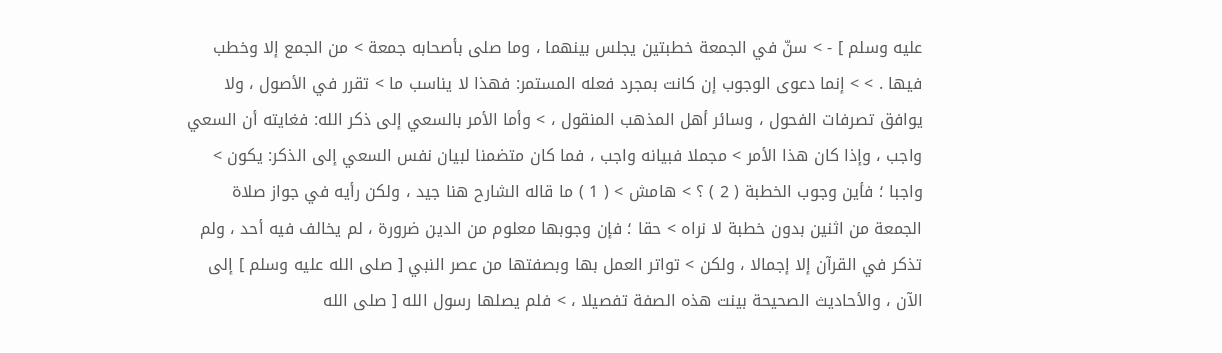عليه وسلم ] - > سنّ في الجمعة خطبتين يجلس بينهما ، وما صلى بأصحابه جمعة > من الجمع إلا وخطب فيها . > > إنما دعوى الوجوب إن كانت بمجرد فعله المستمر: فهذا لا يناسب ما > تقرر في الأصول ، ولا يوافق تصرفات الفحول ، وسائر أهل المذهب المنقول ، > وأما الأمر بالسعي إلى ذكر الله: فغايته أن السعي واجب ، وإذا كان هذا الأمر > مجملا فبيانه واجب ، فما كان متضمنا لبيان نفس السعي إلى الذكر: يكون > واجبا ؛ فأين وجوب الخطبة ( 2 ) ؟ > هامش > ( 1 ) ما قاله الشارح هنا جيد ، ولكن رأيه في جواز صلاة الجمعة من اثنين بدون خطبة لا نراه > حقا ؛ فإن وجوبها معلوم من الدين ضرورة ، لم يخالف فيه أحد ، ولم تذكر في القرآن إلا إجمالا ، ولكن > تواتر العمل بها وبصفتها من عصر النبي [ صلى الله عليه وسلم ] إلى الآن ، والأحاديث الصحيحة بينت هذه الصفة تفصيلا ، > فلم يصلها رسول الله [ صلى الله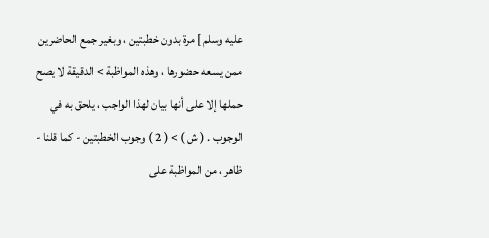عليه وسلم ] مرة بدون خطبتين ، وبغير جمع الحاضرين ممن يسعه حضورها ، وهذه المواظبة > الدقيقة لا يصح حملها إلا على أنها بيان لهذا الواجب ، يلحق به في الوجوب . ( ش ) > ( 2 ) وجوب الخطبتين - كما قلنا - ظاهر ، من المواظبة على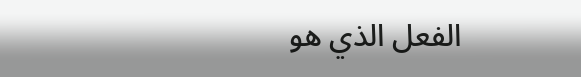الفعل الذي هو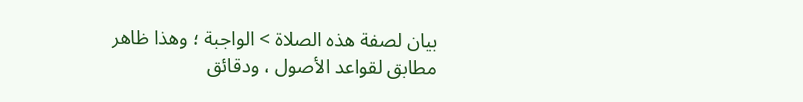بيان لصفة هذه الصلاة > الواجبة ؛ وهذا ظاهر مطابق لقواعد الأصول ، ودقائق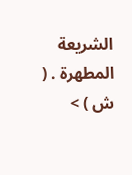الشريعة المطهرة . ( ش ) >